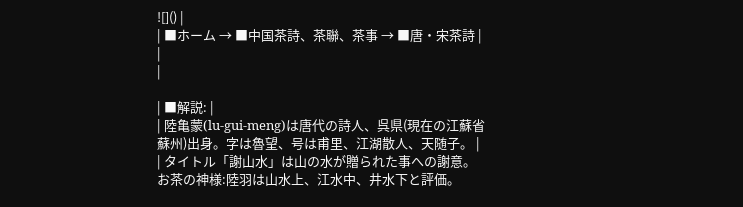![]() |
| ■ホーム → ■中国茶詩、茶聯、茶事 → ■唐・宋茶詩 |
|
|

| ■解説: |
| 陸亀蒙(lu-gui-meng)は唐代の詩人、呉県(現在の江蘇省蘇州)出身。字は魯望、号は甫里、江湖散人、天随子。 |
| タイトル「謝山水」は山の水が贈られた事への謝意。お茶の神様:陸羽は山水上、江水中、井水下と評価。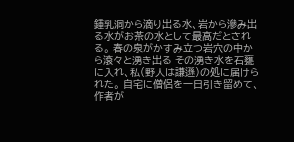鍾乳洞から滴り出る水、岩から滲み出る水がお茶の水として最高だとされる。 春の泉がかすみ立つ岩穴の中から滾々と湧き出る その湧き水を石甕に入れ、私(野人は謙遜)の処に届けられた。 自宅に僧侶を一日引き留めて、作者が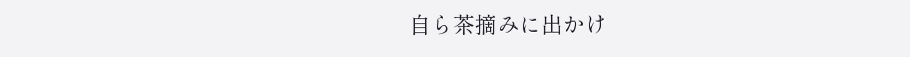自ら茶摘みに出かけ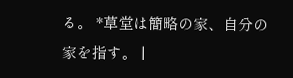る。 *草堂は簡略の家、自分の家を指す。 |